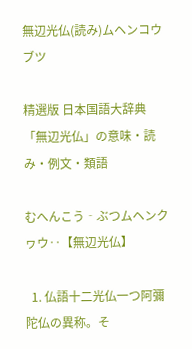無辺光仏(読み)ムヘンコウブツ

精選版 日本国語大辞典 「無辺光仏」の意味・読み・例文・類語

むへんこう‐ぶつムヘンクヮウ‥【無辺光仏】

  1. 仏語十二光仏一つ阿彌陀仏の異称。そ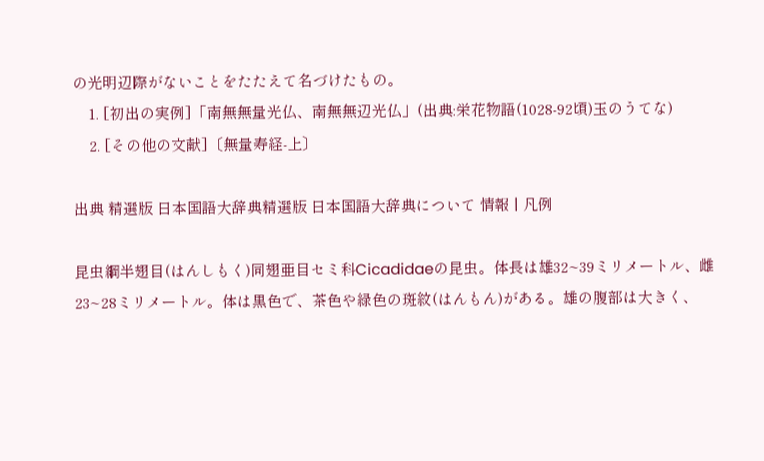の光明辺際がないことをたたえて名づけたもの。
    1. [初出の実例]「南無無量光仏、南無無辺光仏」(出典:栄花物語(1028‐92頃)玉のうてな)
    2. [その他の文献]〔無量寿経‐上〕

出典 精選版 日本国語大辞典精選版 日本国語大辞典について 情報 | 凡例

昆虫綱半翅目(はんしもく)同翅亜目セミ科Cicadidaeの昆虫。体長は雄32~39ミリメートル、雌23~28ミリメートル。体は黒色で、茶色や緑色の斑紋(はんもん)がある。雄の腹部は大きく、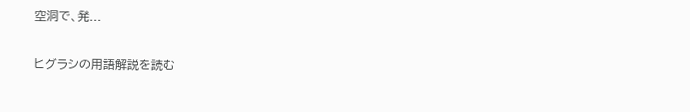空洞で、発...

ヒグラシの用語解説を読む